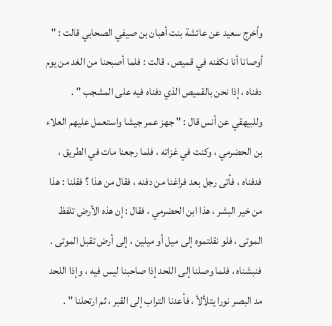وأخرج سعيد عن عائشة بنت أهبان بن صيفي الصحابي قالت : " أوصانا أنا نكفنه في قميص ، قالت : فلما أصبحنا من الغد من يوم دفناه ، إذا نحن بالقميص الذي دفناه فيه على المشجب " .
وللبيهقي عن أنس قال : " جهز عمر جيشا واستعمل عليهم العلاء بن الحضرمي ، وكنت في غزاته ، فلما رجعنا مات في الطريق ، فدفناه ، فأتى رجل بعد فراغنا من دفنه ، فقال من هذا ؟ فقلنا : هذا من خير البشر ، هذا ابن الحضرمي ، فقال : إن هذه الأرض تلفظ الموتى ، فلو نقلتموه إلى ميل أو ميلين ، إلى أرض تقبل الموتى . فنبشناه ، فلما وصلنا إلى اللحد إذا صاحبنا ليس فيه ، وإذا اللحد مد البصر نورا يتلألأ ، فأعدنا التراب إلى القبر ، ثم ارتحلنا " .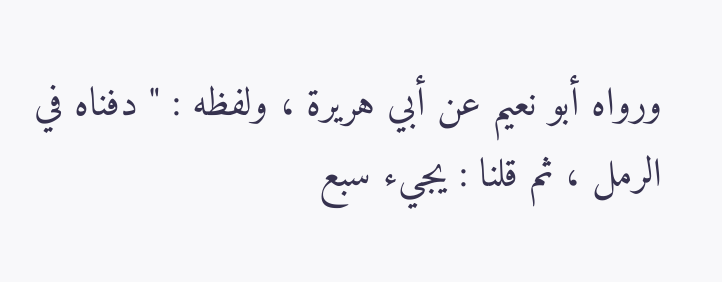ورواه أبو نعيم عن أبي هريرة ، ولفظه : " دفناه في الرمل ، ثم قلنا : يجيء سبع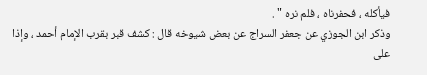فيأكله ، فحفرناه ، فلم نره " .
وذكر ابن الجوزي عن جعفر السراج عن بعض شيوخه قال : كشف قبر بقرب الإمام أحمد ، وإذا على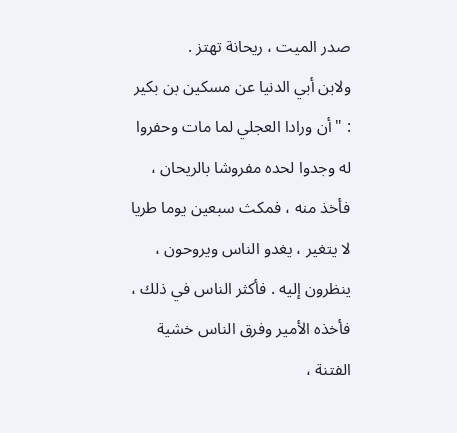صدر الميت ، ريحانة تهتز .
ولابن أبي الدنيا عن مسكين بن بكير : " أن ورادا العجلي لما مات وحفروا له وجدوا لحده مفروشا بالريحان ، فأخذ منه ، فمكث سبعين يوما طريا لا يتغير ، يغدو الناس ويروحون ، ينظرون إليه . فأكثر الناس في ذلك ، فأخذه الأمير وفرق الناس خشية الفتنة ،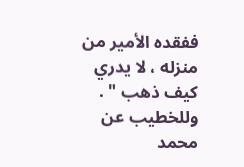ففقده الأمير من منزله ، لا يدري كيف ذهب " . وللخطيب عن محمد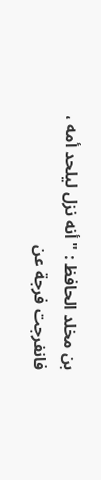بن مخلد الحافظ : " أنه نزل ليلحد أمه ، فانفرجت فرجة عن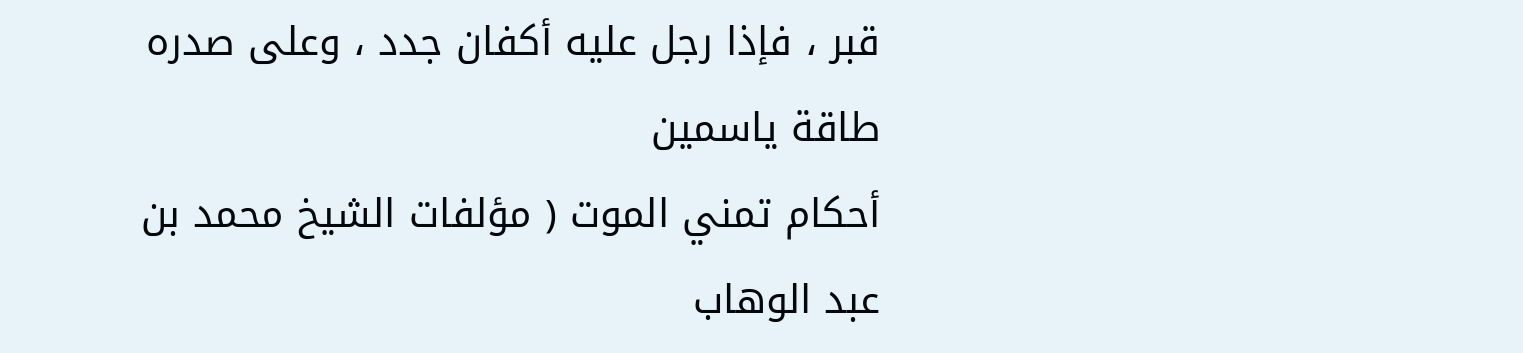قبر ، فإذا رجل عليه أكفان جدد ، وعلى صدره طاقة ياسمين
أحكام تمني الموت ( مؤلفات الشيخ محمد بن عبد الوهاب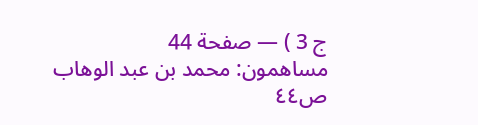ج 3 ) — صفحة 44
مساهمون: محمد بن عبد الوهاب
ص٤٤